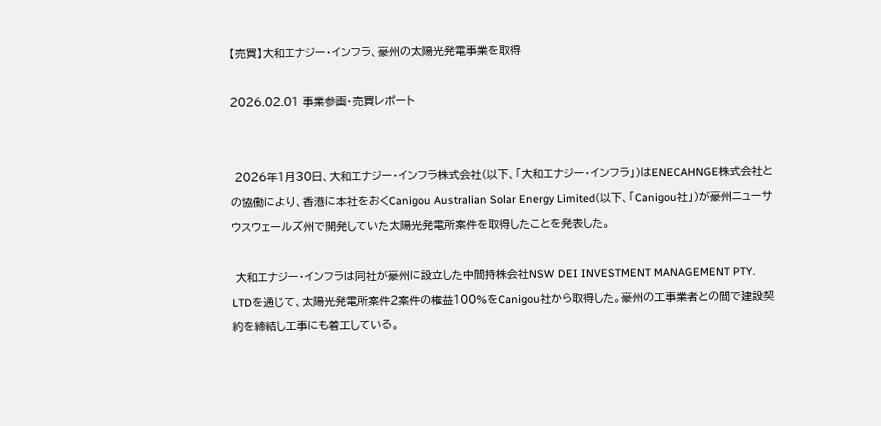【売買】大和エナジー・インフラ、豪州の太陽光発電事業を取得

2026.02.01 事業参画・売買レポート


 2026年1月30日、大和エナジー・インフラ株式会社(以下、「大和エナジー・インフラ」)はENECAHNGE株式会社との協働により、香港に本社をおくCanigou Australian Solar Energy Limited(以下、「Canigou社」)が豪州ニューサウスウェールズ州で開発していた太陽光発電所案件を取得したことを発表した。

 大和エナジー・インフラは同社が豪州に設立した中間持株会社NSW DEI INVESTMENT MANAGEMENT PTY. LTDを通じて、太陽光発電所案件2案件の権益100%をCanigou社から取得した。豪州の工事業者との間で建設契約を締結し工事にも着工している。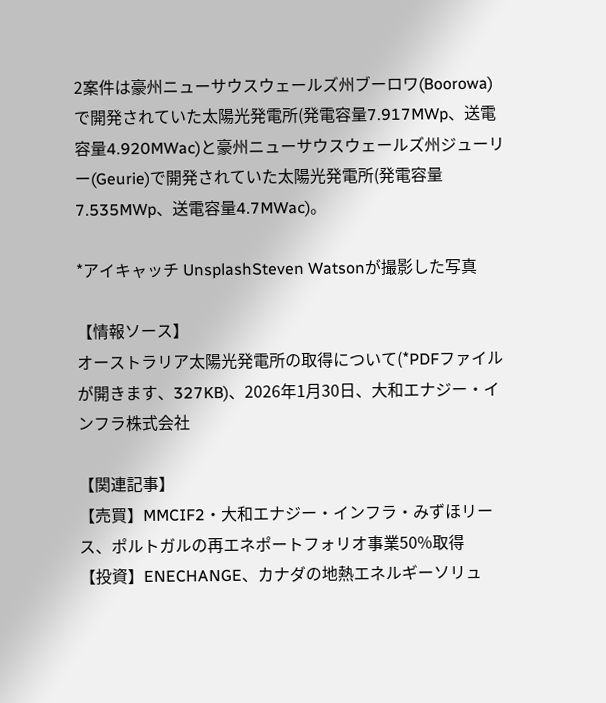2案件は豪州ニューサウスウェールズ州ブーロワ(Boorowa)で開発されていた太陽光発電所(発電容量7.917MWp、送電容量4.920MWac)と豪州ニューサウスウェールズ州ジューリー(Geurie)で開発されていた太陽光発電所(発電容量7.535MWp、送電容量4.7MWac)。

*アイキャッチ UnsplashSteven Watsonが撮影した写真

【情報ソース】
オーストラリア太陽光発電所の取得について(*PDFファイルが開きます、327KB)、2026年1月30日、大和エナジー・インフラ株式会社

【関連記事】
【売買】MMCIF2・大和エナジー・インフラ・みずほリース、ポルトガルの再エネポートフォリオ事業50%取得
【投資】ENECHANGE、カナダの地熱エネルギーソリュ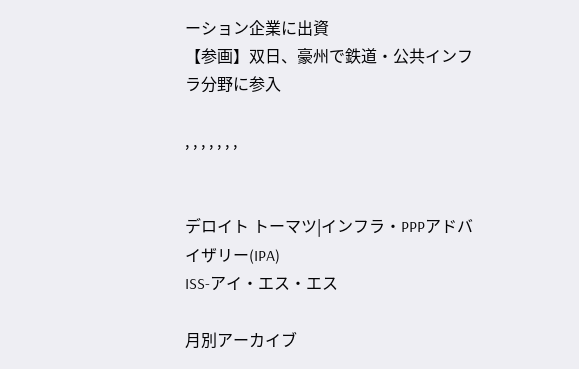ーション企業に出資
【参画】双日、豪州で鉄道・公共インフラ分野に参入

, , , , , , ,


デロイト トーマツ|インフラ・PPPアドバイザリー(IPA)
ISS-アイ・エス・エス

月別アーカイブ